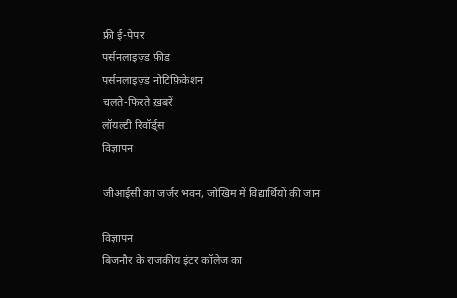फ्री ई-पेपर
पर्सनलाइज़्ड फ़ीड
पर्सनलाइज़्ड नोटिफ़िकेशन
चलते-फिरते ख़बरें
लॉयल्टी रिवॉर्ड्स
विज्ञापन

जीआईसी का जर्जर भवन, जोखिम में विद्यार्थियों की जान

विज्ञापन
बिजनौर के राजकीय इंटर कॉलेज का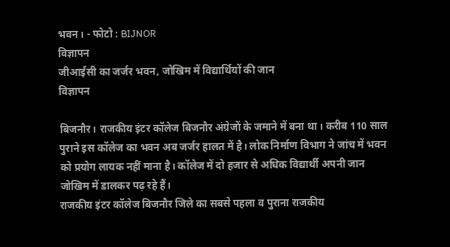भवन। - फोटो : BIJNOR
विज्ञापन
जीआईसी का जर्जर भवन, जोखिम में विद्यार्थियों की जान
विज्ञापन

बिजनौर। राजकीय इंटर कॉलेज बिजनौर अंग्रेजों के जमाने में बना था। करीब 110 साल पुराने इस कॉलेज का भवन अब जर्जर हालत में है। लोक निर्माण विभाग ने जांच में भवन को प्रयोग लायक नहीं माना है। कॉलेज में दो हजार से अधिक विद्यार्थी अपनी जान जोखिम में डालकर पढ़ रहे हैं।
राजकीय इंटर कॉलेज बिजनौर जिले का सबसे पहला व पुराना राजकीय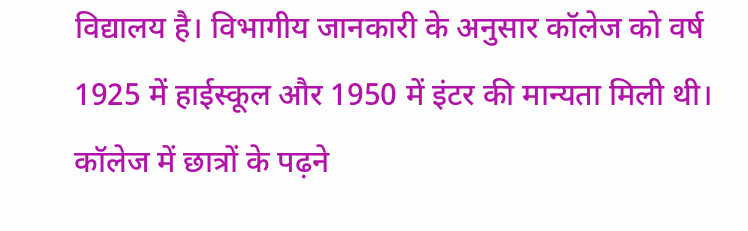विद्यालय है। विभागीय जानकारी के अनुसार कॉलेज को वर्ष 1925 में हाईस्कूल और 1950 में इंटर की मान्यता मिली थी। कॉलेज में छात्रों के पढ़ने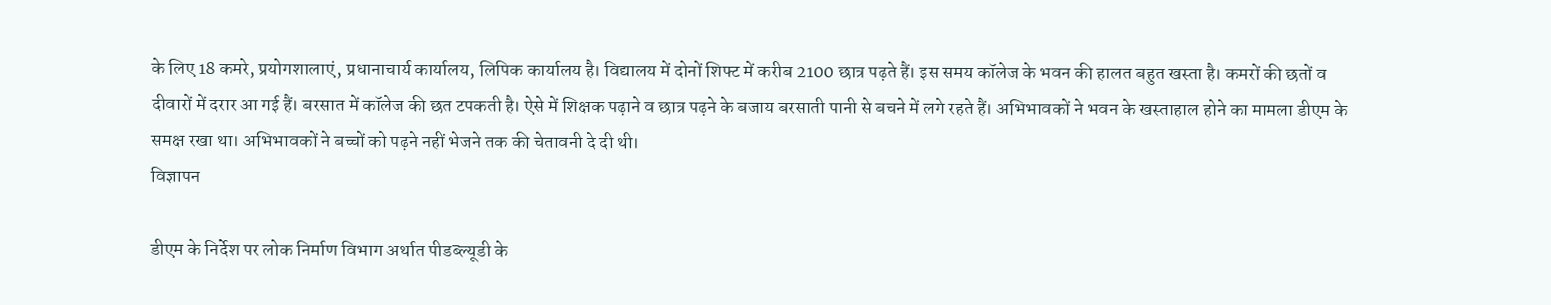के लिए 18 कमरे, प्रयोगशालाएं, प्रधानाचार्य कार्यालय, लिपिक कार्यालय है। विद्यालय में दोनों शिफ्ट में करीब 2100 छात्र पढ़ते हैं। इस समय कॉलेज के भवन की हालत बहुत खस्ता है। कमरों की छतों व दीवारों में दरार आ गई हैं। बरसात में कॉलेज की छत टपकती है। ऐसे में शिक्षक पढ़ाने व छात्र पढ़ने के बजाय बरसाती पानी से बचने में लगे रहते हैं। अभिभावकों ने भवन के खस्ताहाल होने का मामला डीएम के समक्ष रखा था। अभिभावकों ने बच्चों को पढ़ने नहीं भेजने तक की चेतावनी दे दी थी।
विज्ञापन

डीएम के निर्देश पर लोक निर्माण विभाग अर्थात पीडब्ल्यूडी के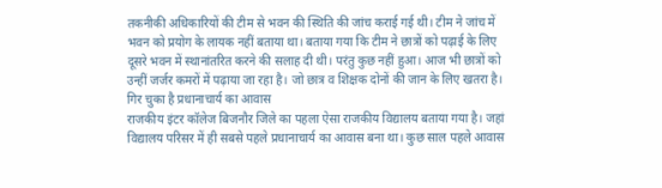तकनीकी अधिकारियों की टीम से भवन की स्थिति की जांच कराई गई थी। टीम ने जांच में भवन को प्रयोग के लायक नहीं बताया था। बताया गया कि टीम ने छात्रों को पढ़ाई के लिए दूसरे भवन में स्थानांतरित करने की सलाह दी थी। परंतु कुछ नहीं हुआ। आज भी छात्रों को उन्हीं जर्जर कमरों में पढ़ाया जा रहा है। जो छात्र व शिक्षक दोनों की जान के लिए खतरा है।
गिर चुका है प्रधानाचार्य का आवास
राजकीय इंटर कॉलेज बिजनौर जिले का पहला ऐसा राजकीय विद्यालय बताया गया है। जहां विद्यालय परिसर में ही सबसे पहले प्रधानाचार्य का आवास बना था। कुछ साल पहले आवास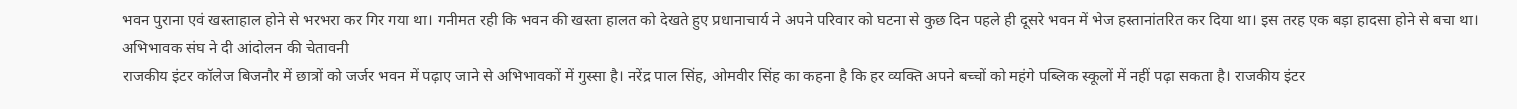भवन पुराना एवं खस्ताहाल होने से भरभरा कर गिर गया था। गनीमत रही कि भवन की खस्ता हालत को देखते हुए प्रधानाचार्य ने अपने परिवार को घटना से कुछ दिन पहले ही दूसरे भवन में भेज हस्तानांतरित कर दिया था। इस तरह एक बड़ा हादसा होने से बचा था।
अभिभावक संघ ने दी आंदोलन की चेतावनी
राजकीय इंटर कॉलेज बिजनौर में छात्रों को जर्जर भवन में पढ़ाए जाने से अभिभावकों में गुस्सा है। नरेंद्र पाल सिंह, ओमवीर सिंह का कहना है कि हर व्यक्ति अपने बच्चों को महंगे पब्लिक स्कूलों में नहीं पढ़ा सकता है। राजकीय इंटर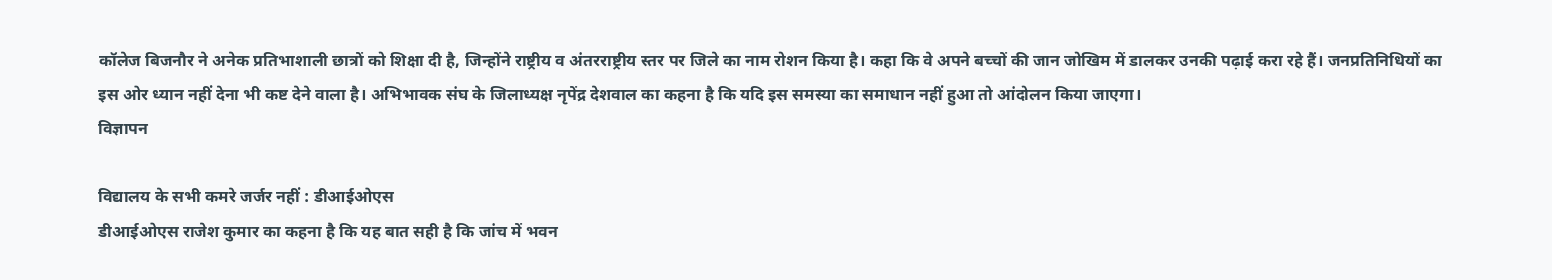कॉलेज बिजनौर ने अनेक प्रतिभाशाली छात्रों को शिक्षा दी है, जिन्होंने राष्ट्रीय व अंतरराष्ट्रीय स्तर पर जिले का नाम रोशन किया है। कहा कि वे अपने बच्चों की जान जोखिम में डालकर उनकी पढ़ाई करा रहे हैं। जनप्रतिनिधियों का इस ओर ध्यान नहीं देना भी कष्ट देने वाला है। अभिभावक संघ के जिलाध्यक्ष नृपेंद्र देशवाल का कहना है कि यदि इस समस्या का समाधान नहीं हुआ तो आंदोलन किया जाएगा।
विज्ञापन

विद्यालय के सभी कमरे जर्जर नहीं : डीआईओएस
डीआईओएस राजेश कुमार का कहना है कि यह बात सही है कि जांच में भवन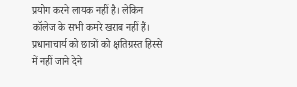प्रयोग करने लायक नहीं है। लेकिन कॉलेज के सभी कमरे खराब नहीं हैं। प्रधानाचार्य को छात्रों को क्षतिग्रस्त हिस्से में नहीं जाने देने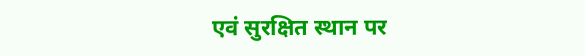एवं सुरक्षित स्थान पर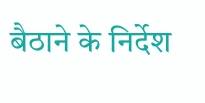बैठाने के निर्देश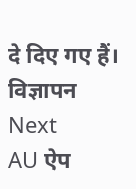दे दिए गए हैं।
विज्ञापन
Next
AU ऐप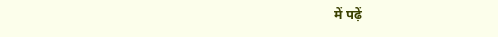में पढ़ें